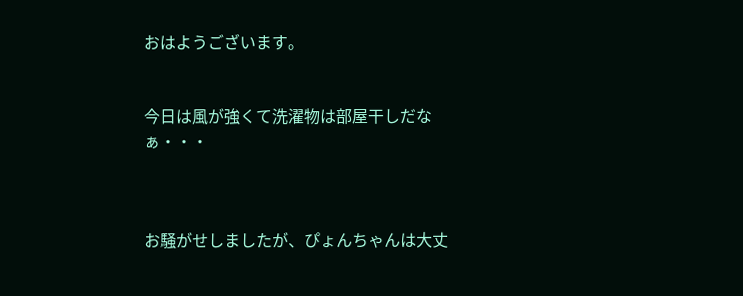おはようございます。


今日は風が強くて洗濯物は部屋干しだなぁ・・・



お騒がせしましたが、ぴょんちゃんは大丈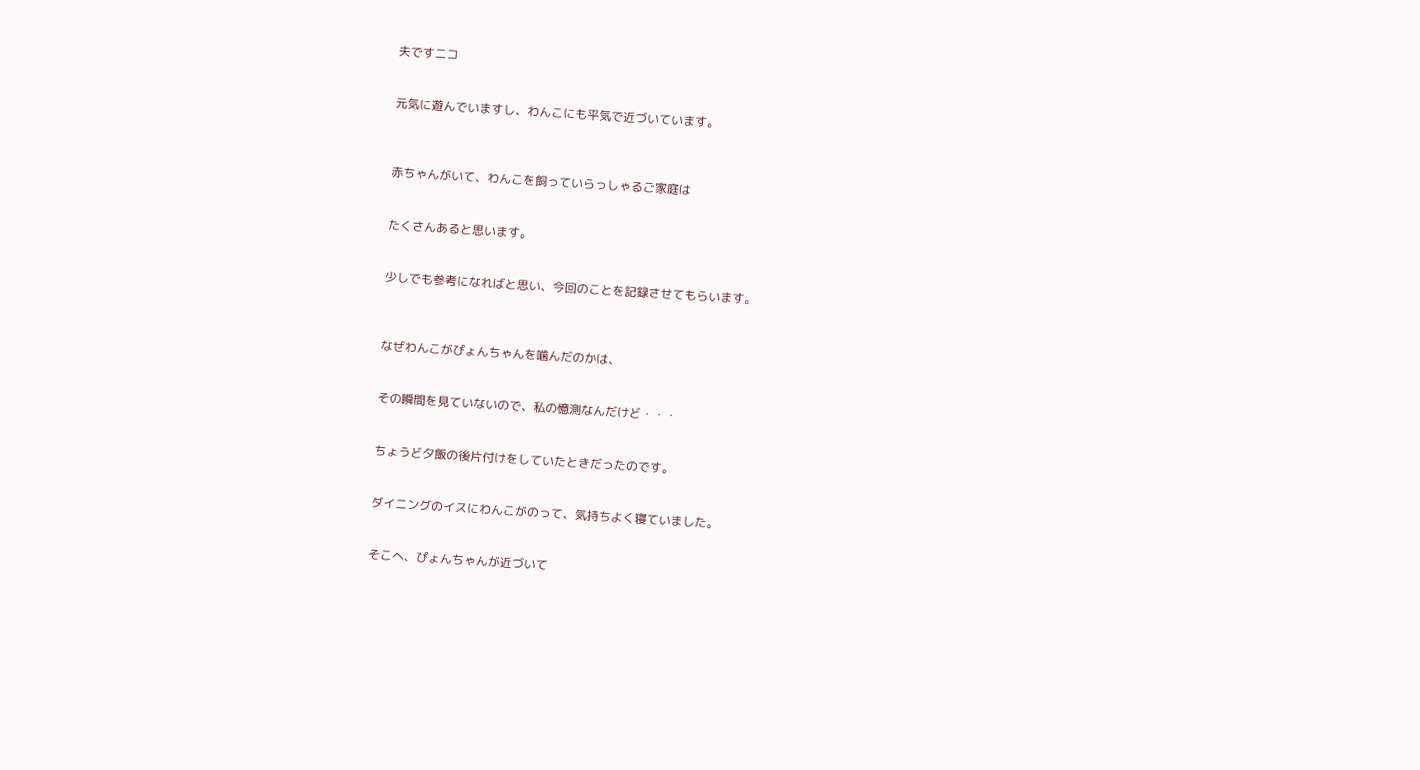夫ですニコ


元気に遊んでいますし、わんこにも平気で近づいています。



赤ちゃんがいて、わんこを飼っていらっしゃるご家庭は


たくさんあると思います。


少しでも参考になればと思い、今回のことを記録させてもらいます。



なぜわんこがぴょんちゃんを噛んだのかは、


その瞬間を見ていないので、私の憶測なんだけど・・・


ちょうど夕飯の後片付けをしていたときだったのです。


ダイニングのイスにわんこがのって、気持ちよく寝ていました。


そこへ、ぴょんちゃんが近づいて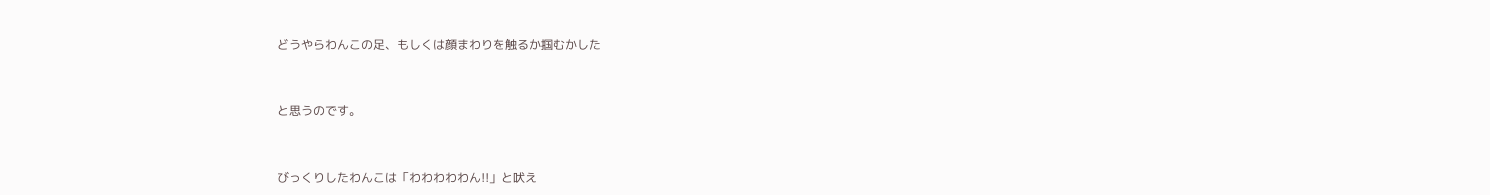どうやらわんこの足、もしくは顔まわりを触るか掴むかした


と思うのです。


びっくりしたわんこは「わわわわわん!!」と吠え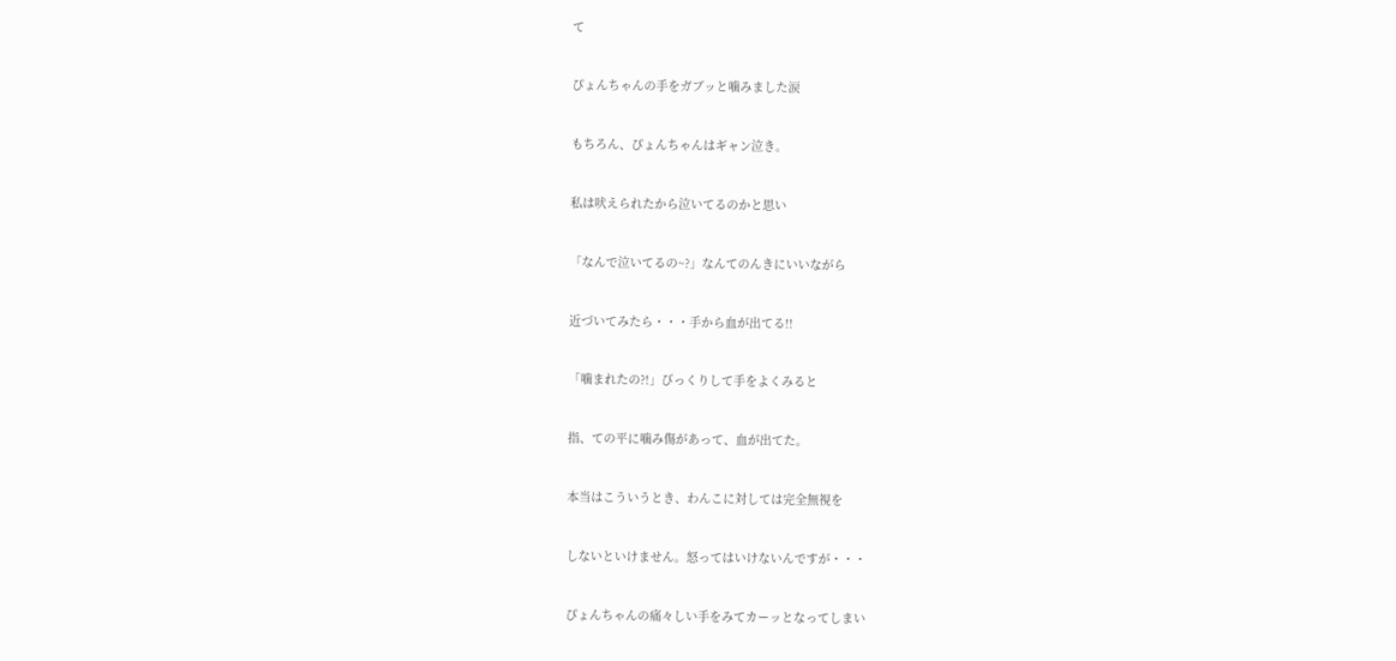て


ぴょんちゃんの手をガブッと噛みました涙


もちろん、ぴょんちゃんはギャン泣き。


私は吠えられたから泣いてるのかと思い


「なんで泣いてるの~?」なんてのんきにいいながら


近づいてみたら・・・手から血が出てる!!


「噛まれたの?!」びっくりして手をよくみると


指、ての平に噛み傷があって、血が出てた。


本当はこういうとき、わんこに対しては完全無視を


しないといけません。怒ってはいけないんですが・・・


ぴょんちゃんの痛々しい手をみてカーッとなってしまい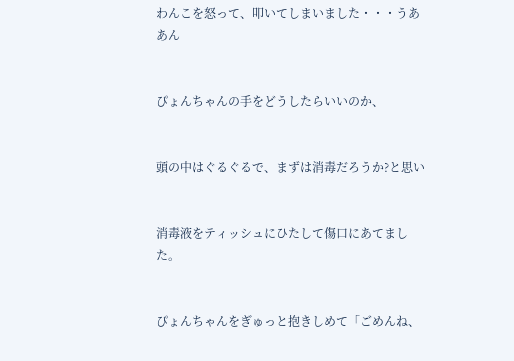わんこを怒って、叩いてしまいました・・・うああん


ぴょんちゃんの手をどうしたらいいのか、


頭の中はぐるぐるで、まずは消毒だろうか?と思い


消毒液をティッシュにひたして傷口にあてました。


ぴょんちゃんをぎゅっと抱きしめて「ごめんね、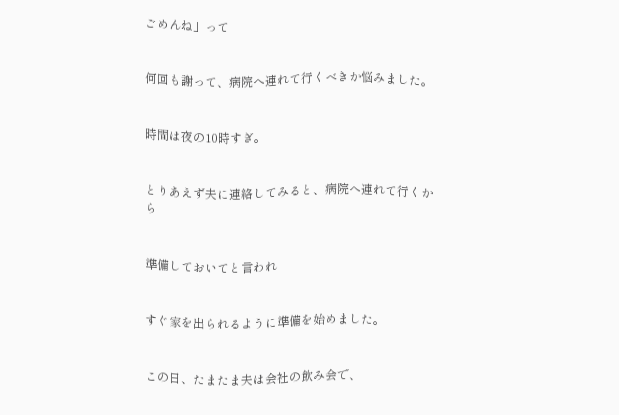ごめんね」って


何回も謝って、病院へ連れて行くべきか悩みました。


時間は夜の10時すぎ。


とりあえず夫に連絡してみると、病院へ連れて行くから


準備しておいてと言われ


すぐ家を出られるように準備を始めました。


この日、たまたま夫は会社の飲み会で、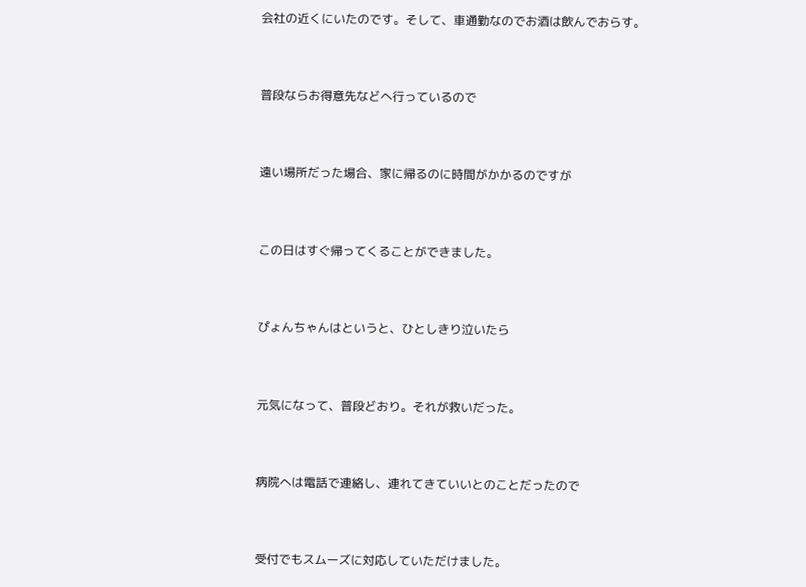会社の近くにいたのです。そして、車通勤なのでお酒は飲んでおらす。


普段ならお得意先などへ行っているので


遠い場所だった場合、家に帰るのに時間がかかるのですが


この日はすぐ帰ってくることができました。


ぴょんちゃんはというと、ひとしきり泣いたら


元気になって、普段どおり。それが救いだった。


病院へは電話で連絡し、連れてきていいとのことだったので


受付でもスムーズに対応していただけました。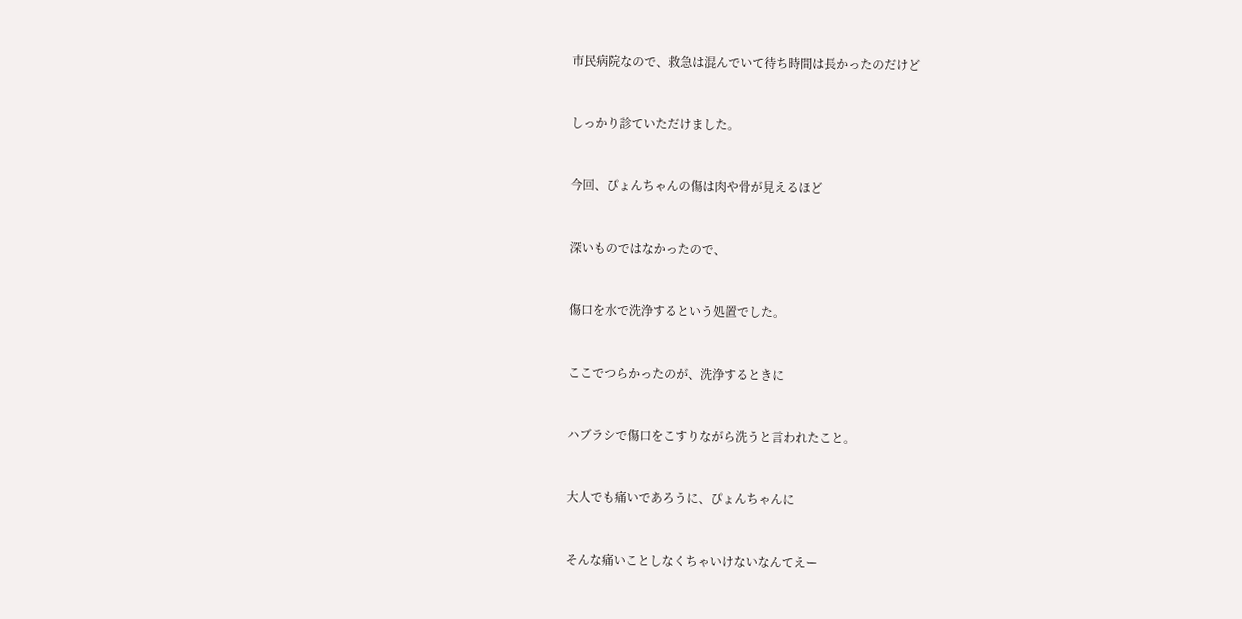市民病院なので、救急は混んでいて待ち時間は長かったのだけど


しっかり診ていただけました。


今回、ぴょんちゃんの傷は肉や骨が見えるほど


深いものではなかったので、


傷口を水で洗浄するという処置でした。


ここでつらかったのが、洗浄するときに


ハブラシで傷口をこすりながら洗うと言われたこと。


大人でも痛いであろうに、ぴょんちゃんに


そんな痛いことしなくちゃいけないなんてえー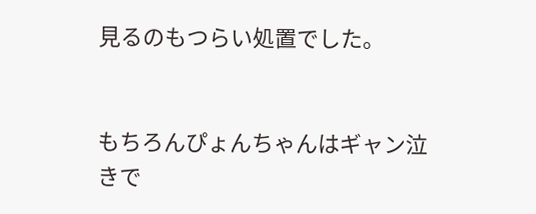見るのもつらい処置でした。


もちろんぴょんちゃんはギャン泣きで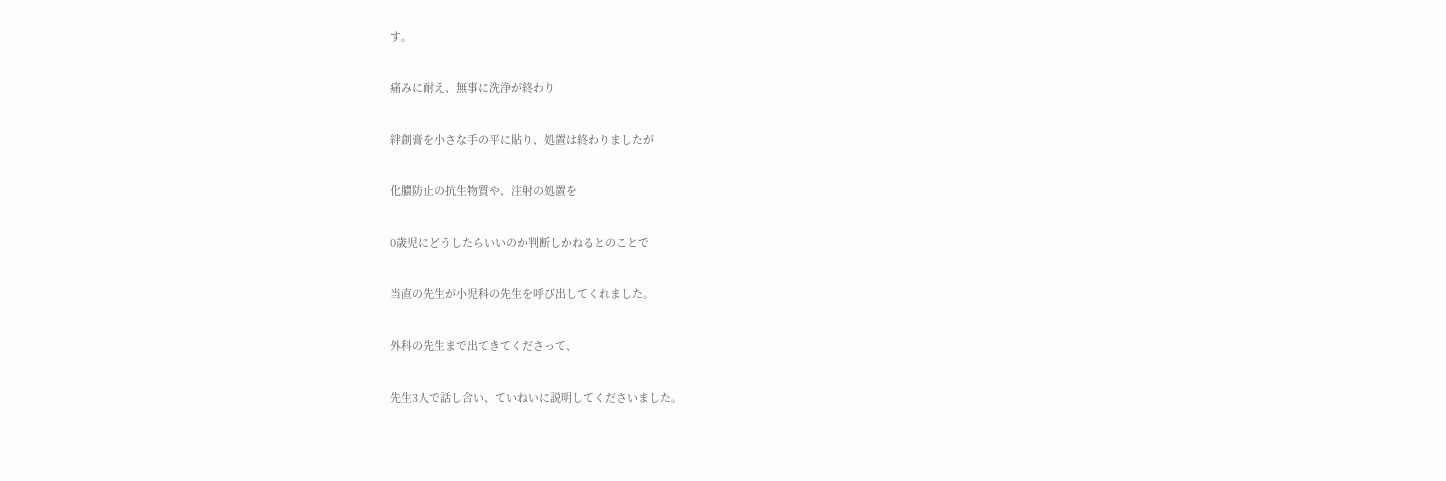す。


痛みに耐え、無事に洗浄が終わり


絆創膏を小さな手の平に貼り、処置は終わりましたが


化膿防止の抗生物質や、注射の処置を


0歳児にどうしたらいいのか判断しかねるとのことで


当直の先生が小児科の先生を呼び出してくれました。


外科の先生まで出てきてくださって、


先生3人で話し合い、ていねいに説明してくださいました。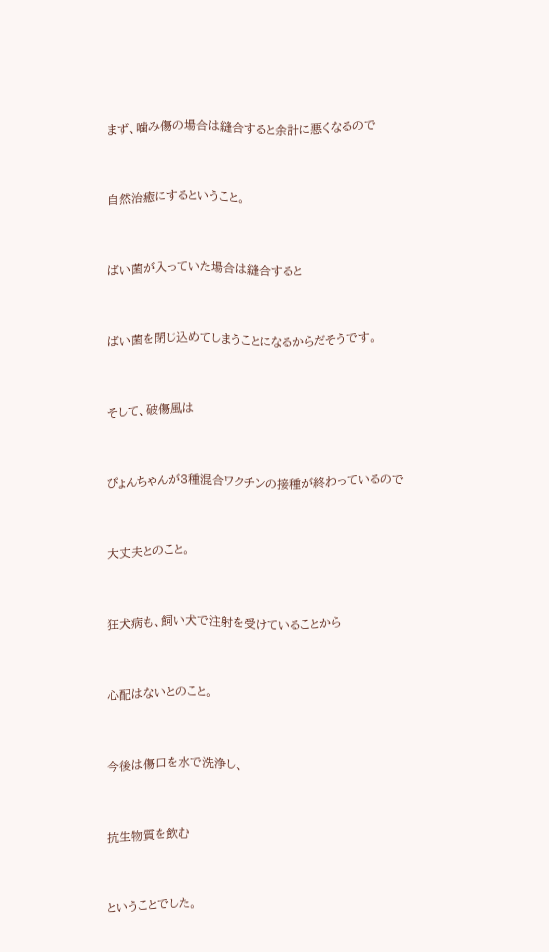まず、噛み傷の場合は縫合すると余計に悪くなるので


自然治癒にするということ。


ばい菌が入っていた場合は縫合すると


ばい菌を閉じ込めてしまうことになるからだそうです。


そして、破傷風は


ぴょんちゃんが3種混合ワクチンの接種が終わっているので


大丈夫とのこと。


狂犬病も、飼い犬で注射を受けていることから


心配はないとのこと。


今後は傷口を水で洗浄し、


抗生物質を飲む


ということでした。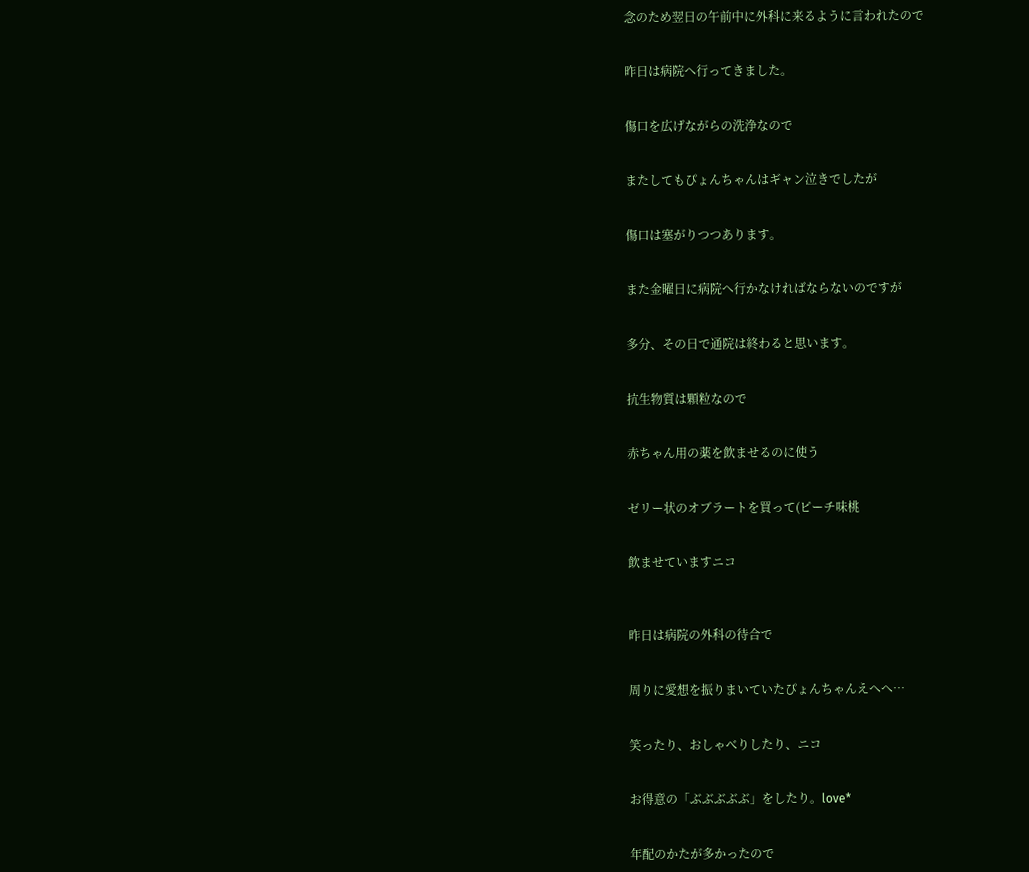念のため翌日の午前中に外科に来るように言われたので


昨日は病院へ行ってきました。


傷口を広げながらの洗浄なので


またしてもぴょんちゃんはギャン泣きでしたが


傷口は塞がりつつあります。


また金曜日に病院へ行かなければならないのですが


多分、その日で通院は終わると思います。


抗生物質は顆粒なので


赤ちゃん用の薬を飲ませるのに使う


ゼリー状のオブラートを買って(ピーチ味桃


飲ませていますニコ



昨日は病院の外科の待合で


周りに愛想を振りまいていたぴょんちゃんえへへ…


笑ったり、おしゃべりしたり、ニコ


お得意の「ぶぶぶぶぶ」をしたり。love*


年配のかたが多かったので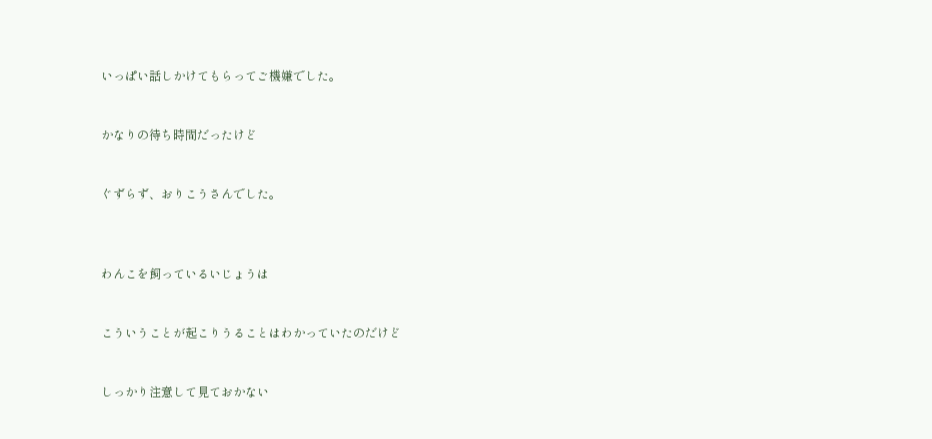いっぱい話しかけてもらってご機嫌でした。


かなりの待ち時間だったけど


ぐずらず、おりこうさんでした。



わんこを飼っているいじょうは


こういうことが起こりうることはわかっていたのだけど


しっかり注意して見ておかない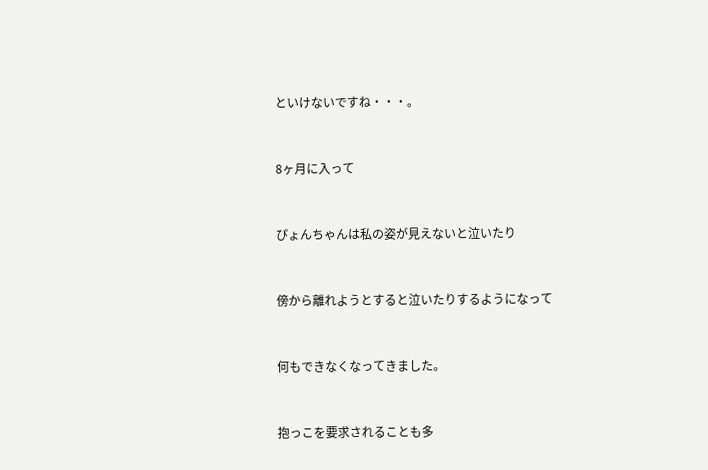といけないですね・・・。


8ヶ月に入って


ぴょんちゃんは私の姿が見えないと泣いたり


傍から離れようとすると泣いたりするようになって


何もできなくなってきました。


抱っこを要求されることも多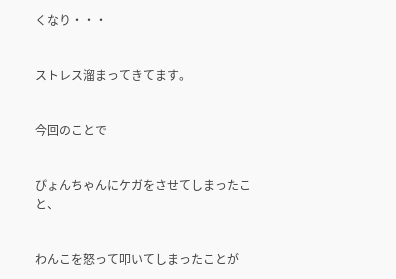くなり・・・


ストレス溜まってきてます。


今回のことで


ぴょんちゃんにケガをさせてしまったこと、


わんこを怒って叩いてしまったことが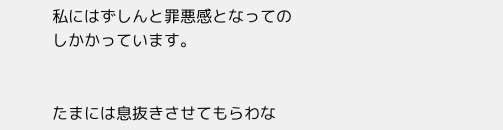私にはずしんと罪悪感となってのしかかっています。


たまには息抜きさせてもらわな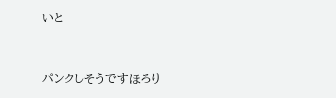いと


パンクしそうですほろり